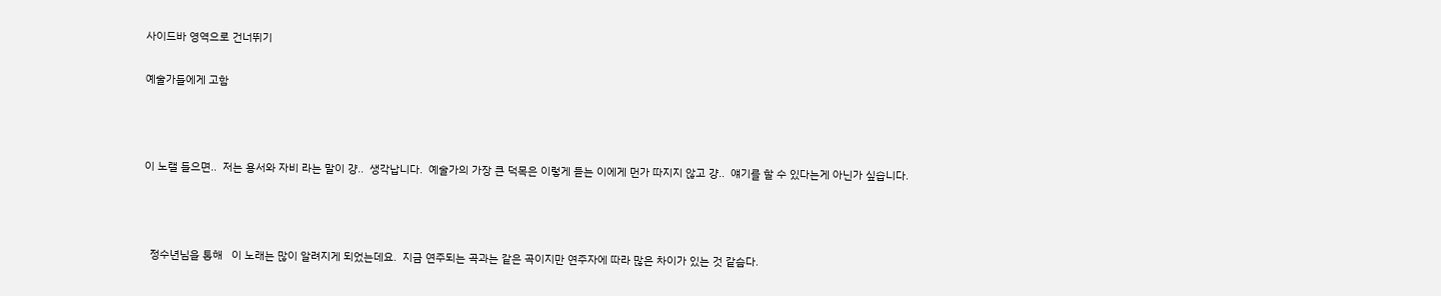사이드바 영역으로 건너뛰기

예술가들에게 고함



이 노랠 들으면..  저는 용서와 자비 라는 말이 걍..  생각납니다.  예술가의 가장 큰 덕목은 이렇게 듣는 이에게 먼가 따지지 않고 걍..  얘기를 할 수 있다는게 아닌가 싶습니다.



  정수년님을 통해   이 노래는 많이 알려지게 되었는데요.  지금 연주되는 곡과는 같은 곡이지만 연주자에 따라 많은 차이가 있는 것 같슴다.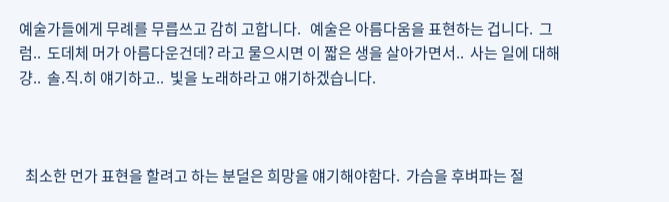예술가들에게 무례를 무릅쓰고 감히 고합니다.   예술은 아름다움을 표현하는 겁니다.  그럼..  도데체 머가 아름다운건데? 라고 물으시면 이 짧은 생을 살아가면서..  사는 일에 대해 걍..  솔.직.히 얘기하고..  빛을 노래하라고 얘기하겠습니다.



  최소한 먼가 표현을 할려고 하는 분덜은 희망을 얘기해야함다.  가슴을 후벼파는 절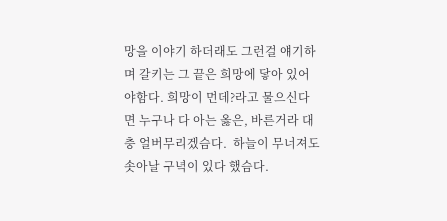망을 이야기 하더래도 그런걸 얘기하며 갈키는 그 끝은 희망에 닿아 있어야함다. 희망이 먼데?라고 물으신다면 누구나 다 아는 옳은, 바른거라 대충 얼버무리겠슴다.  하늘이 무너져도 솟아날 구녁이 있다 했슴다.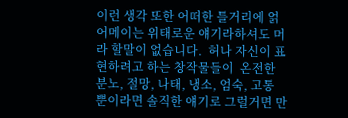이런 생각 또한 어떠한 틀거리에 얽어메이는 위태로운 얘기라하셔도 머라 할말이 없습니다.  허나 자신이 표현하려고 하는 창작물들이  온전한 분노, 절망, 나태, 냉소, 엄숙, 고통 뿐이라면 솔직한 얘기로 그럴거면 만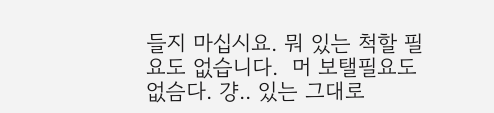들지 마십시요. 뭐 있는 척할 필요도 없습니다.  머 보탤필요도 없슴다. 걍.. 있는 그대로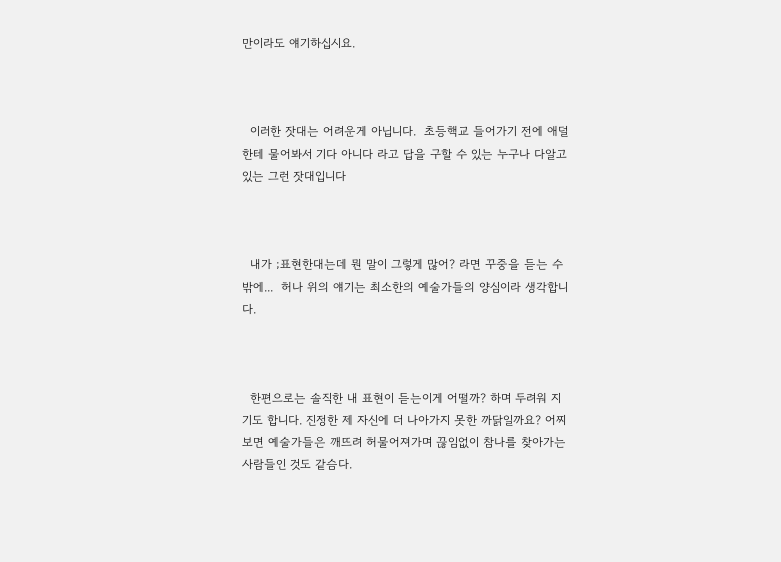만이라도 얘기하십시요.



  이러한 잣대는 어려운게 아닙니다.  초등핵교 들어가기 전에 애덜한테 물어봐서 기다 아니다 라고 답을 구할 수 있는 누구나 다알고 있는 그런 잣대입니다



  내가 ;표현한대는데 뭔 말이 그렇게 많어? 라면 꾸중을 듣는 수밖에...  허나 위의 얘기는 최소한의 예술가들의 양심이라 생각합니다.



  한편으로는 솔직한 내 표현이 듣는이게 어떨까? 하며 두려워 지기도 합니다. 진정한 제 자신에 더 나아가지 못한 까닭일까요? 어찌보면 예술가들은 깨뜨려 허물어져가며 끊임없이 참나를 찾아가는 사람들인 것도 같슴다.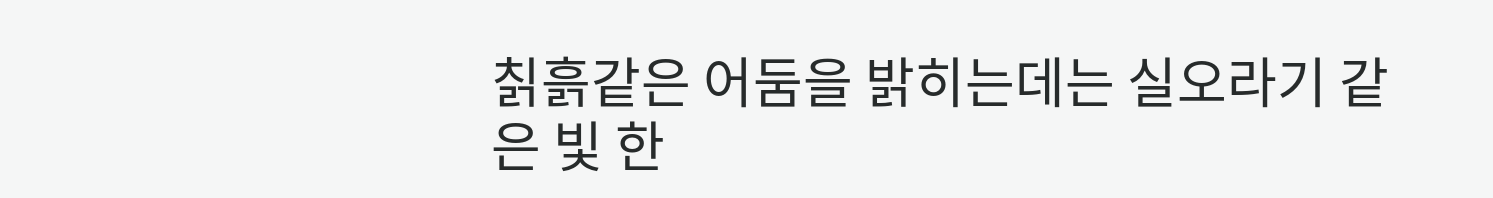칡흙같은 어둠을 밝히는데는 실오라기 같은 빛 한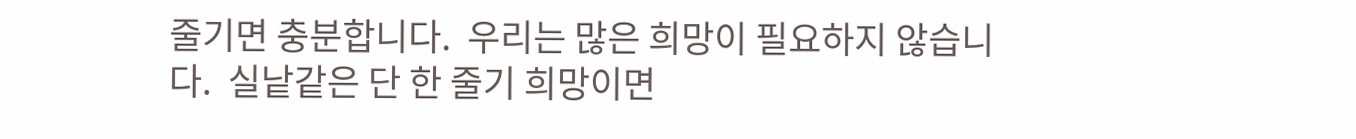줄기면 충분합니다.  우리는 많은 희망이 필요하지 않습니다.  실낱같은 단 한 줄기 희망이면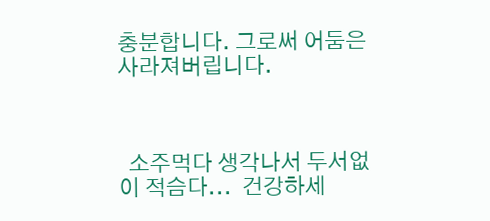충분합니다. 그로써 어둠은 사라져버립니다.



  소주먹다 생각나서 두서없이 적슴다...  건강하세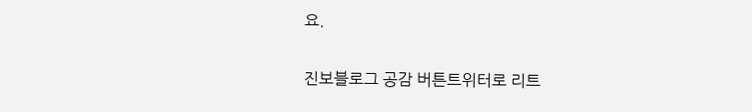요.

진보블로그 공감 버튼트위터로 리트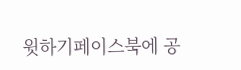윗하기페이스북에 공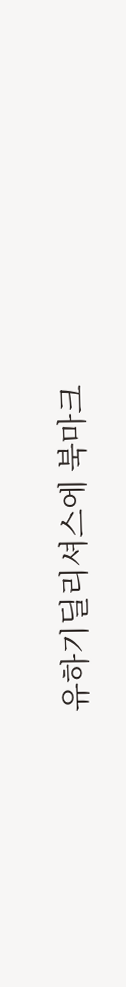유하기딜리셔스에 북마크